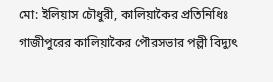মো: ইলিয়াস চৌধুরী, কালিয়াকৈর প্রতিনিধিঃ
গাজীপুরের কালিয়াকৈর পৌরসভার পল্লী বিদ্যুৎ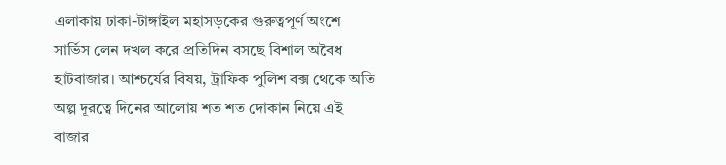এলাকায় ঢাকা-টাঙ্গাইল মহাসড়কের গুরুত্বপূর্ণ অংশে সার্ভিস লেন দখল করে প্রতিদিন বসছে বিশাল অবৈধ হাটবাজার। আশ্চর্যের বিষয়, ট্রাফিক পুলিশ বক্স থেকে অতি অল্প দূরত্বে দিনের আলোয় শত শত দোকান নিয়ে এই বাজার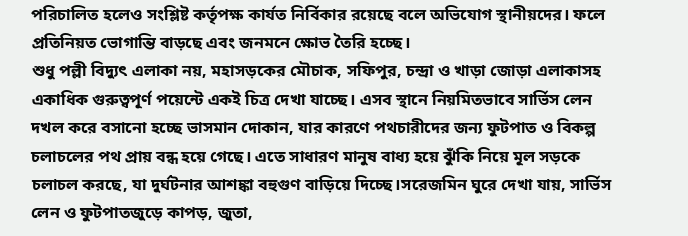পরিচালিত হলেও সংশ্লিষ্ট কর্তৃপক্ষ কার্যত নির্বিকার রয়েছে বলে অভিযোগ স্থানীয়দের। ফলে প্রতিনিয়ত ভোগান্তি বাড়ছে এবং জনমনে ক্ষোভ তৈরি হচ্ছে।
শুধু পল্লী বিদ্যুৎ এলাকা নয়, মহাসড়কের মৌচাক, সফিপুর, চন্দ্রা ও খাড়া জোড়া এলাকাসহ একাধিক গুরুত্বপূর্ণ পয়েন্টে একই চিত্র দেখা যাচ্ছে। এসব স্থানে নিয়মিতভাবে সার্ভিস লেন দখল করে বসানো হচ্ছে ভাসমান দোকান, যার কারণে পথচারীদের জন্য ফুটপাত ও বিকল্প চলাচলের পথ প্রায় বন্ধ হয়ে গেছে। এতে সাধারণ মানুষ বাধ্য হয়ে ঝুঁকি নিয়ে মূল সড়কে চলাচল করছে, যা দুর্ঘটনার আশঙ্কা বহুগুণ বাড়িয়ে দিচ্ছে।সরেজমিন ঘুরে দেখা যায়, সার্ভিস লেন ও ফুটপাতজুড়ে কাপড়, জুতা,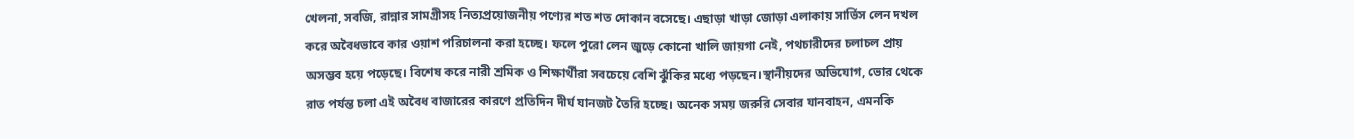খেলনা, সবজি, রান্নার সামগ্রীসহ নিত্যপ্রয়োজনীয় পণ্যের শত শত দোকান বসেছে। এছাড়া খাড়া জোড়া এলাকায় সার্ভিস লেন দখল করে অবৈধভাবে কার ওয়াশ পরিচালনা করা হচ্ছে। ফলে পুরো লেন জুড়ে কোনো খালি জায়গা নেই, পথচারীদের চলাচল প্রায় অসম্ভব হয়ে পড়েছে। বিশেষ করে নারী শ্রমিক ও শিক্ষার্থীরা সবচেয়ে বেশি ঝুঁকির মধ্যে পড়ছেন।স্থানীয়দের অভিযোগ, ভোর থেকে রাত পর্যন্ত চলা এই অবৈধ বাজারের কারণে প্রতিদিন দীর্ঘ যানজট তৈরি হচ্ছে। অনেক সময় জরুরি সেবার যানবাহন, এমনকি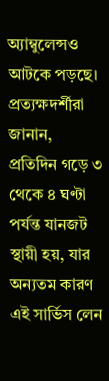অ্যাম্বুলেন্সও আটকে পড়ছে। প্রত্যক্ষদর্শীরা জানান, প্রতিদিন গড়ে ৩ থেকে ৪ ঘণ্টা পর্যন্ত যানজট স্থায়ী হয়, যার অন্যতম কারণ এই সার্ভিস লেন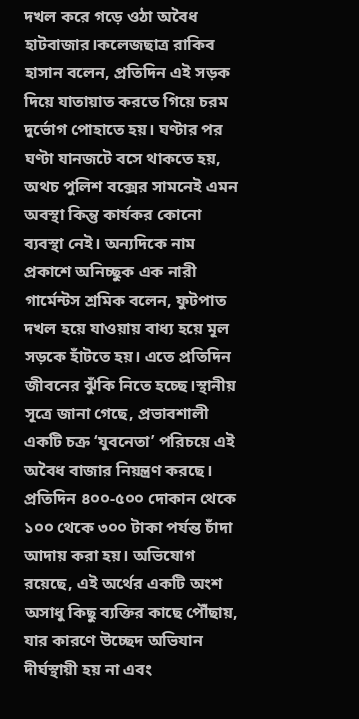দখল করে গড়ে ওঠা অবৈধ হাটবাজার।কলেজছাত্র রাকিব হাসান বলেন, প্রতিদিন এই সড়ক দিয়ে যাতায়াত করতে গিয়ে চরম দুর্ভোগ পোহাতে হয়। ঘণ্টার পর ঘণ্টা যানজটে বসে থাকতে হয়, অথচ পুলিশ বক্সের সামনেই এমন অবস্থা কিন্তু কার্যকর কোনো ব্যবস্থা নেই। অন্যদিকে নাম প্রকাশে অনিচ্ছুক এক নারী গার্মেন্টস শ্রমিক বলেন, ফুটপাত দখল হয়ে যাওয়ায় বাধ্য হয়ে মূল সড়কে হাঁটতে হয়। এতে প্রতিদিন জীবনের ঝুঁকি নিতে হচ্ছে।স্থানীয় সূত্রে জানা গেছে, প্রভাবশালী একটি চক্র ‘যুবনেতা’ পরিচয়ে এই অবৈধ বাজার নিয়ন্ত্রণ করছে। প্রতিদিন ৪০০-৫০০ দোকান থেকে ১০০ থেকে ৩০০ টাকা পর্যন্ত চাঁদা আদায় করা হয়। অভিযোগ রয়েছে, এই অর্থের একটি অংশ অসাধু কিছু ব্যক্তির কাছে পৌঁছায়, যার কারণে উচ্ছেদ অভিযান দীর্ঘস্থায়ী হয় না এবং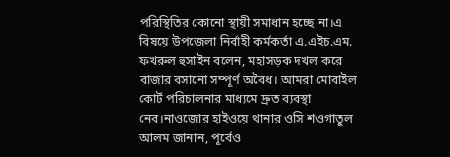পরিস্থিতির কোনো স্থায়ী সমাধান হচ্ছে না।এ বিষয়ে উপজেলা নির্বাহী কর্মকর্তা এ.এইচ.এম. ফখরুল হুসাইন বলেন, মহাসড়ক দখল করে বাজার বসানো সম্পূর্ণ অবৈধ। আমরা মোবাইল কোর্ট পরিচালনার মাধ্যমে দ্রুত ব্যবস্থা নেব।নাওজোর হাইওয়ে থানার ওসি শওগাতুল আলম জানান, পূর্বেও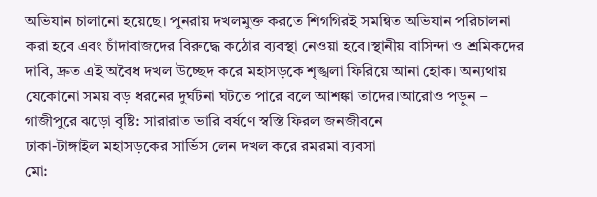অভিযান চালানো হয়েছে। পুনরায় দখলমুক্ত করতে শিগগিরই সমন্বিত অভিযান পরিচালনা করা হবে এবং চাঁদাবাজদের বিরুদ্ধে কঠোর ব্যবস্থা নেওয়া হবে।স্থানীয় বাসিন্দা ও শ্রমিকদের দাবি, দ্রুত এই অবৈধ দখল উচ্ছেদ করে মহাসড়কে শৃঙ্খলা ফিরিয়ে আনা হোক। অন্যথায় যেকোনো সময় বড় ধরনের দুর্ঘটনা ঘটতে পারে বলে আশঙ্কা তাদের।আরোও পড়ুন – গাজীপুরে ঝড়ো বৃষ্টি: সারারাত ভারি বর্ষণে স্বস্তি ফিরল জনজীবনে
ঢাকা-টাঙ্গাইল মহাসড়কের সার্ভিস লেন দখল করে রমরমা ব্যবসা
মো: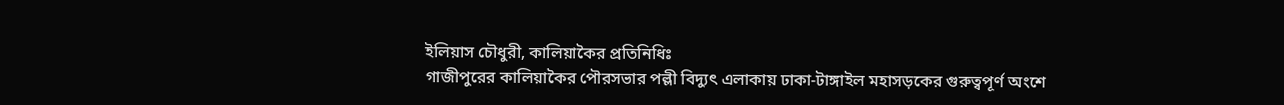ইলিয়াস চৌধুরী, কালিয়াকৈর প্রতিনিধিঃ
গাজীপুরের কালিয়াকৈর পৌরসভার পল্লী বিদ্যুৎ এলাকায় ঢাকা-টাঙ্গাইল মহাসড়কের গুরুত্বপূর্ণ অংশে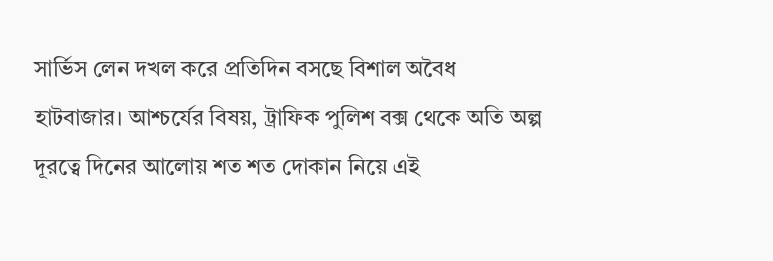সার্ভিস লেন দখল করে প্রতিদিন বসছে বিশাল অবৈধ হাটবাজার। আশ্চর্যের বিষয়, ট্রাফিক পুলিশ বক্স থেকে অতি অল্প দূরত্বে দিনের আলোয় শত শত দোকান নিয়ে এই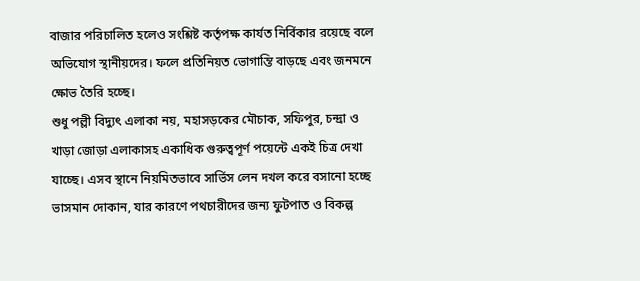বাজার পরিচালিত হলেও সংশ্লিষ্ট কর্তৃপক্ষ কার্যত নির্বিকার রয়েছে বলে অভিযোগ স্থানীয়দের। ফলে প্রতিনিয়ত ভোগান্তি বাড়ছে এবং জনমনে ক্ষোভ তৈরি হচ্ছে।
শুধু পল্লী বিদ্যুৎ এলাকা নয়, মহাসড়কের মৌচাক, সফিপুর, চন্দ্রা ও খাড়া জোড়া এলাকাসহ একাধিক গুরুত্বপূর্ণ পয়েন্টে একই চিত্র দেখা যাচ্ছে। এসব স্থানে নিয়মিতভাবে সার্ভিস লেন দখল করে বসানো হচ্ছে ভাসমান দোকান, যার কারণে পথচারীদের জন্য ফুটপাত ও বিকল্প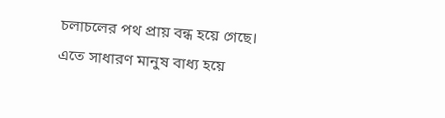চলাচলের পথ প্রায় বন্ধ হয়ে গেছে। এতে সাধারণ মানুষ বাধ্য হয়ে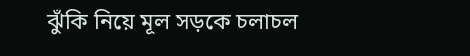ঝুঁকি নিয়ে মূল সড়কে চলাচল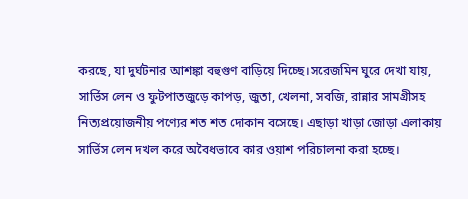করছে, যা দুর্ঘটনার আশঙ্কা বহুগুণ বাড়িয়ে দিচ্ছে।সরেজমিন ঘুরে দেখা যায়, সার্ভিস লেন ও ফুটপাতজুড়ে কাপড়, জুতা, খেলনা, সবজি, রান্নার সামগ্রীসহ নিত্যপ্রয়োজনীয় পণ্যের শত শত দোকান বসেছে। এছাড়া খাড়া জোড়া এলাকায় সার্ভিস লেন দখল করে অবৈধভাবে কার ওয়াশ পরিচালনা করা হচ্ছে।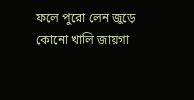ফলে পুরো লেন জুড়ে কোনো খালি জায়গা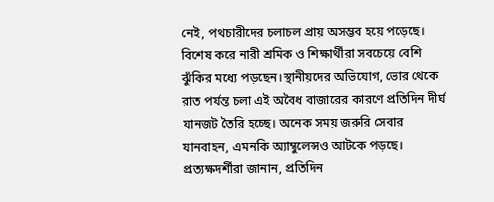নেই, পথচারীদের চলাচল প্রায় অসম্ভব হয়ে পড়েছে। বিশেষ করে নারী শ্রমিক ও শিক্ষার্থীরা সবচেয়ে বেশি ঝুঁকির মধ্যে পড়ছেন।স্থানীয়দের অভিযোগ, ভোর থেকে রাত পর্যন্ত চলা এই অবৈধ বাজারের কারণে প্রতিদিন দীর্ঘ যানজট তৈরি হচ্ছে। অনেক সময় জরুরি সেবার যানবাহন, এমনকি অ্যাম্বুলেন্সও আটকে পড়ছে। প্রত্যক্ষদর্শীরা জানান, প্রতিদিন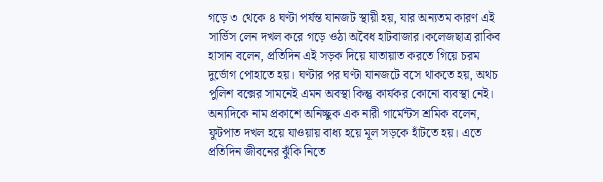গড়ে ৩ থেকে ৪ ঘণ্টা পর্যন্ত যানজট স্থায়ী হয়, যার অন্যতম কারণ এই সার্ভিস লেন দখল করে গড়ে ওঠা অবৈধ হাটবাজার।কলেজছাত্র রাকিব হাসান বলেন, প্রতিদিন এই সড়ক দিয়ে যাতায়াত করতে গিয়ে চরম দুর্ভোগ পোহাতে হয়। ঘণ্টার পর ঘণ্টা যানজটে বসে থাকতে হয়, অথচ পুলিশ বক্সের সামনেই এমন অবস্থা কিন্তু কার্যকর কোনো ব্যবস্থা নেই। অন্যদিকে নাম প্রকাশে অনিচ্ছুক এক নারী গার্মেন্টস শ্রমিক বলেন, ফুটপাত দখল হয়ে যাওয়ায় বাধ্য হয়ে মূল সড়কে হাঁটতে হয়। এতে প্রতিদিন জীবনের ঝুঁকি নিতে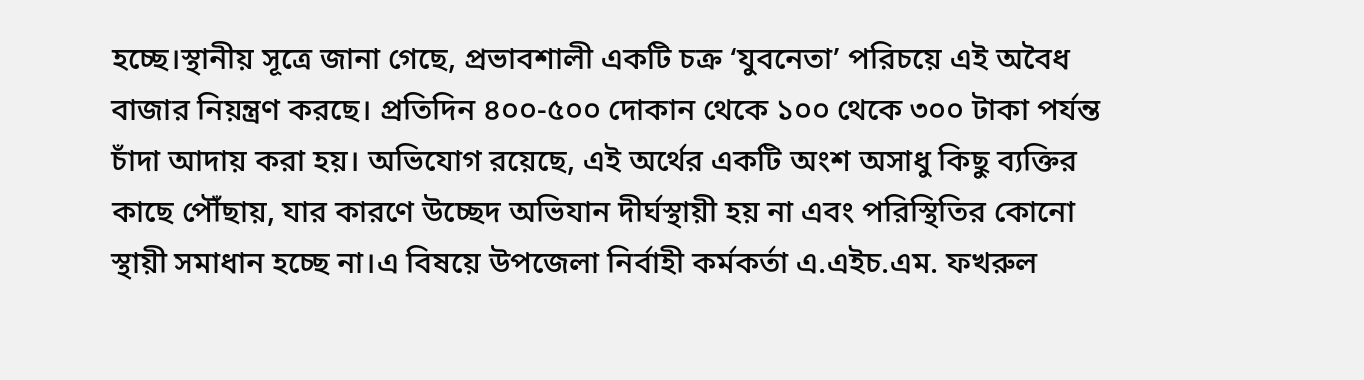হচ্ছে।স্থানীয় সূত্রে জানা গেছে, প্রভাবশালী একটি চক্র ‘যুবনেতা’ পরিচয়ে এই অবৈধ বাজার নিয়ন্ত্রণ করছে। প্রতিদিন ৪০০-৫০০ দোকান থেকে ১০০ থেকে ৩০০ টাকা পর্যন্ত চাঁদা আদায় করা হয়। অভিযোগ রয়েছে, এই অর্থের একটি অংশ অসাধু কিছু ব্যক্তির কাছে পৌঁছায়, যার কারণে উচ্ছেদ অভিযান দীর্ঘস্থায়ী হয় না এবং পরিস্থিতির কোনো স্থায়ী সমাধান হচ্ছে না।এ বিষয়ে উপজেলা নির্বাহী কর্মকর্তা এ.এইচ.এম. ফখরুল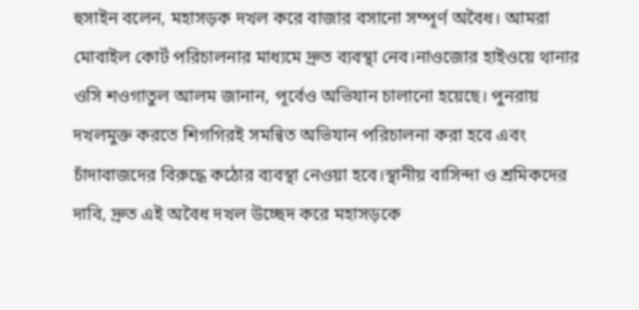হুসাইন বলেন, মহাসড়ক দখল করে বাজার বসানো সম্পূর্ণ অবৈধ। আমরা মোবাইল কোর্ট পরিচালনার মাধ্যমে দ্রুত ব্যবস্থা নেব।নাওজোর হাইওয়ে থানার ওসি শওগাতুল আলম জানান, পূর্বেও অভিযান চালানো হয়েছে। পুনরায় দখলমুক্ত করতে শিগগিরই সমন্বিত অভিযান পরিচালনা করা হবে এবং চাঁদাবাজদের বিরুদ্ধে কঠোর ব্যবস্থা নেওয়া হবে।স্থানীয় বাসিন্দা ও শ্রমিকদের দাবি, দ্রুত এই অবৈধ দখল উচ্ছেদ করে মহাসড়কে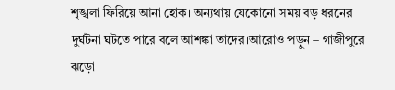শৃঙ্খলা ফিরিয়ে আনা হোক। অন্যথায় যেকোনো সময় বড় ধরনের দুর্ঘটনা ঘটতে পারে বলে আশঙ্কা তাদের।আরোও পড়ুন – গাজীপুরে ঝড়ো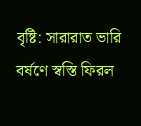বৃষ্টি: সারারাত ভারি বর্ষণে স্বস্তি ফিরল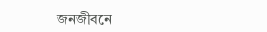জনজীবনে